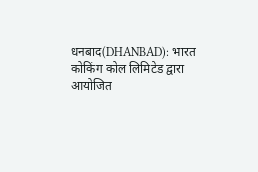धनबाद(DHANBAD): भारत कोकिंग कोल लिमिटेड द्वारा आयोजित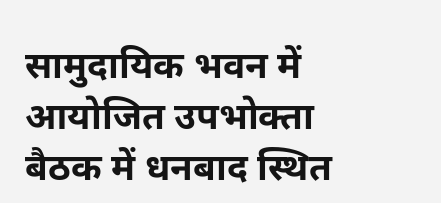सामुदायिक भवन में आयोजित उपभोक्ता बैठक में धनबाद स्थित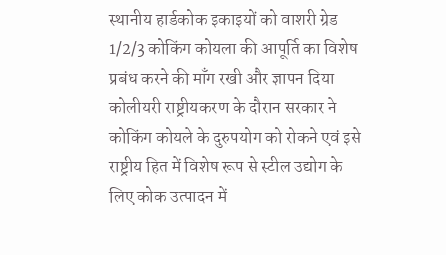स्थानीय हार्डकोक इकाइयों को वाशरी ग्रेड 1/2/3 कोकिंग कोयला की आपूर्ति का विशेष प्रबंध करने की माँग रखी और ज्ञापन दिया
कोलीयरी राष्ट्रीयकरण के दौरान सरकार ने कोकिंग कोयले के दुरुपयोग को रोकने एवं इसे राष्ट्रीय हित में विशेष रूप से स्टील उद्योग के लिए कोक उत्पादन में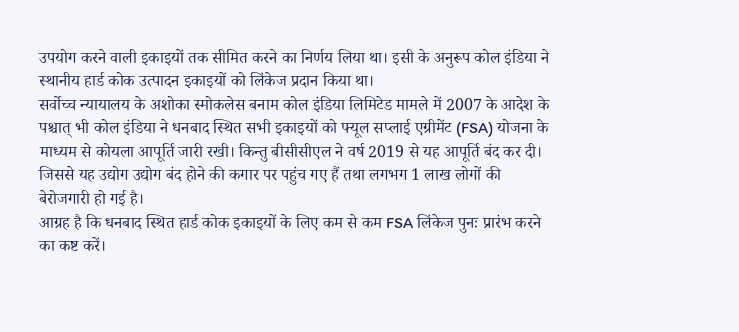उपयोग करने वाली इकाइयों तक सीमित करने का निर्णय लिया था। इसी के अनुरूप कोल इंडिया ने स्थानीय हार्ड कोक उत्पादन इकाइयों को लिंकेज प्रदान किया था।
सर्वोच्च न्यायालय के अशोका स्मोकलेस बनाम कोल इंडिया लिमिटेड मामले में 2007 के आदेश के पश्चात् भी कोल इंडिया ने धनबाद स्थित सभी इकाइयों को फ्यूल सप्लाई एग्रीमेंट (FSA) योजना के माध्यम से कोयला आपूर्ति जारी रखी। किन्तु बीसीसीएल ने वर्ष 2019 से यह आपूर्ति बंद कर दी। जिससे यह उद्योग उद्योग बंद होने की कगार पर पहुंच गए हैं तथा लगभग 1 लाख लोगों की बेरोजगारी हो गई है।
आग्रह है कि धनबाद स्थित हार्ड कोक इकाइयों के लिए कम से कम FSA लिंकेज पुनः प्रारंभ करने का कष्ट करें।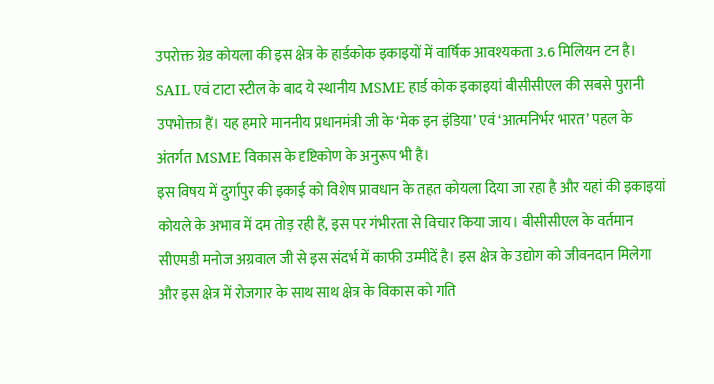उपरोक्त ग्रेड कोयला की इस क्षेत्र के हार्डकोक इकाइयों में वार्षिक आवश्यकता 3.6 मिलियन टन है।
SAIL एवं टाटा स्टील के बाद ये स्थानीय MSME हार्ड कोक इकाइयां बीसीसीएल की सबसे पुरानी उपभोक्ता हैं। यह हमारे माननीय प्रधानमंत्री जी के ‘मेक इन इंडिया’ एवं ‘आत्मनिर्भर भारत’ पहल के अंतर्गत MSME विकास के दृष्टिकोण के अनुरूप भी है।
इस विषय में दुर्गापुर की इकाई को विशेष प्रावधान के तहत कोयला दिया जा रहा है और यहां की इकाइयां कोयले के अभाव में दम तोड़ रही हैं, इस पर गंभीरता से विचार किया जाय। बीसीसीएल के वर्तमान सीएमडी मनोज अग्रवाल जी से इस संदर्भ में काफी उम्मीदें है। इस क्षेत्र के उद्योग को जीवनदान मिलेगा और इस क्षेत्र में रोजगार के साथ साथ क्षेत्र के विकास को गति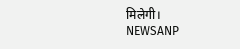मिलेगी।
NEWSANP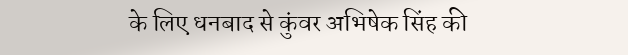के लिए धनबाद से कुंवर अभिषेक सिंह की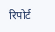रिपोर्ट